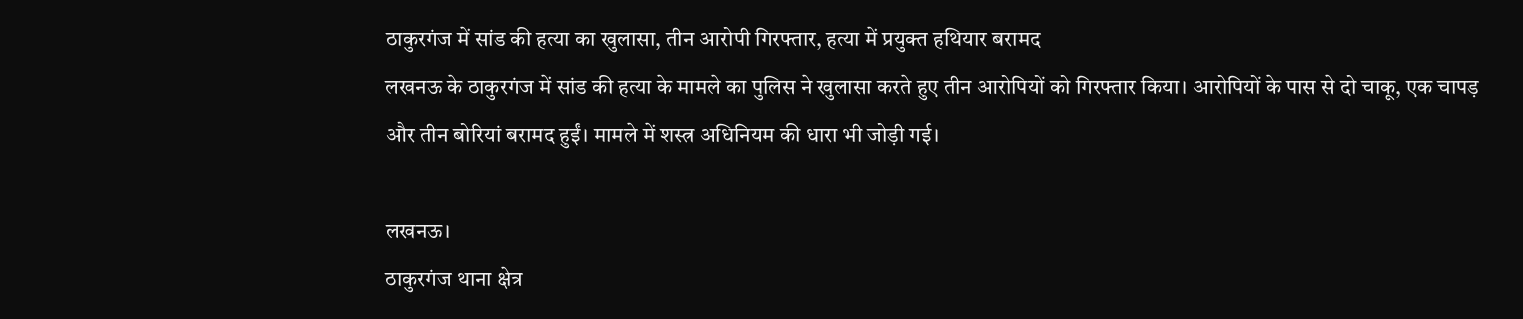ठाकुरगंज में सांड की हत्या का खुलासा, तीन आरोपी गिरफ्तार, हत्या में प्रयुक्त हथियार बरामद
लखनऊ के ठाकुरगंज में सांड की हत्या के मामले का पुलिस ने खुलासा करते हुए तीन आरोपियों को गिरफ्तार किया। आरोपियों के पास से दो चाकू, एक चापड़ और तीन बोरियां बरामद हुईं। मामले में शस्त्र अधिनियम की धारा भी जोड़ी गई।

लखनऊ।
ठाकुरगंज थाना क्षेत्र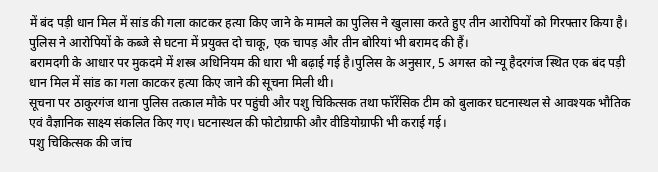में बंद पड़ी धान मिल में सांड की गला काटकर हत्या किए जाने के मामले का पुलिस ने खुलासा करते हुए तीन आरोपियों को गिरफ्तार किया है। पुलिस ने आरोपियों के कब्जे से घटना में प्रयुक्त दो चाकू, एक चापड़ और तीन बोरियां भी बरामद की हैं।
बरामदगी के आधार पर मुकदमे में शस्त्र अधिनियम की धारा भी बढ़ाई गई है।पुलिस के अनुसार, 5 अगस्त को न्यू हैदरगंज स्थित एक बंद पड़ी धान मिल में सांड का गला काटकर हत्या किए जाने की सूचना मिली थी।
सूचना पर ठाकुरगंज थाना पुलिस तत्काल मौके पर पहुंची और पशु चिकित्सक तथा फॉरेंसिक टीम को बुलाकर घटनास्थल से आवश्यक भौतिक एवं वैज्ञानिक साक्ष्य संकलित किए गए। घटनास्थल की फोटोग्राफी और वीडियोग्राफी भी कराई गई।
पशु चिकित्सक की जांच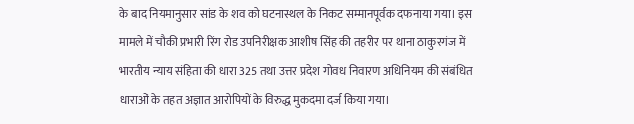के बाद नियमानुसार सांड के शव को घटनास्थल के निकट सम्मानपूर्वक दफनाया गया। इस मामले में चौकी प्रभारी रिंग रोड उपनिरीक्षक आशीष सिंह की तहरीर पर थाना ठाकुरगंज में भारतीय न्याय संहिता की धारा 325 तथा उत्तर प्रदेश गोवध निवारण अधिनियम की संबंधित धाराओं के तहत अज्ञात आरोपियों के विरुद्ध मुकदमा दर्ज किया गया।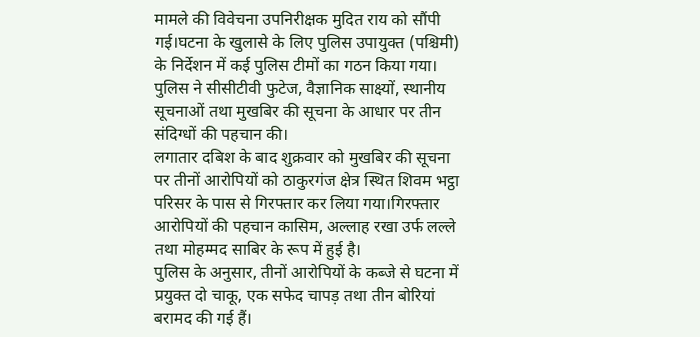मामले की विवेचना उपनिरीक्षक मुदित राय को सौंपी गई।घटना के खुलासे के लिए पुलिस उपायुक्त (पश्चिमी) के निर्देशन में कई पुलिस टीमों का गठन किया गया। पुलिस ने सीसीटीवी फुटेज, वैज्ञानिक साक्ष्यों, स्थानीय सूचनाओं तथा मुखबिर की सूचना के आधार पर तीन संदिग्धों की पहचान की।
लगातार दबिश के बाद शुक्रवार को मुखबिर की सूचना पर तीनों आरोपियों को ठाकुरगंज क्षेत्र स्थित शिवम भट्ठा परिसर के पास से गिरफ्तार कर लिया गया।गिरफ्तार आरोपियों की पहचान कासिम, अल्लाह रखा उर्फ लल्ले तथा मोहम्मद साबिर के रूप में हुई है।
पुलिस के अनुसार, तीनों आरोपियों के कब्जे से घटना में प्रयुक्त दो चाकू, एक सफेद चापड़ तथा तीन बोरियां बरामद की गई हैं।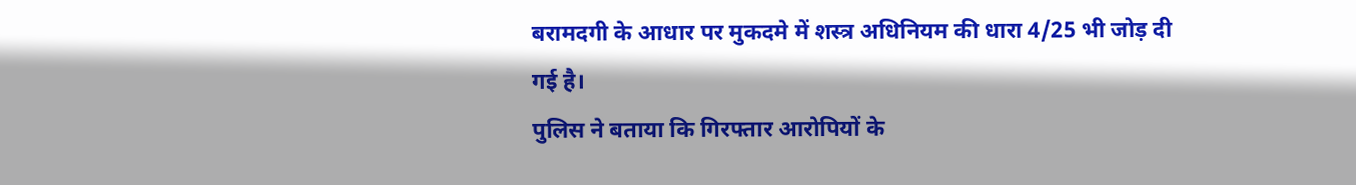बरामदगी के आधार पर मुकदमे में शस्त्र अधिनियम की धारा 4/25 भी जोड़ दी गई है।
पुलिस ने बताया कि गिरफ्तार आरोपियों के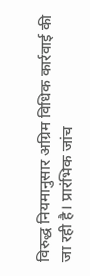विरुद्ध नियमानुसार अग्रिम विधिक कार्रवाई की जा रही है। प्रारंभिक जांच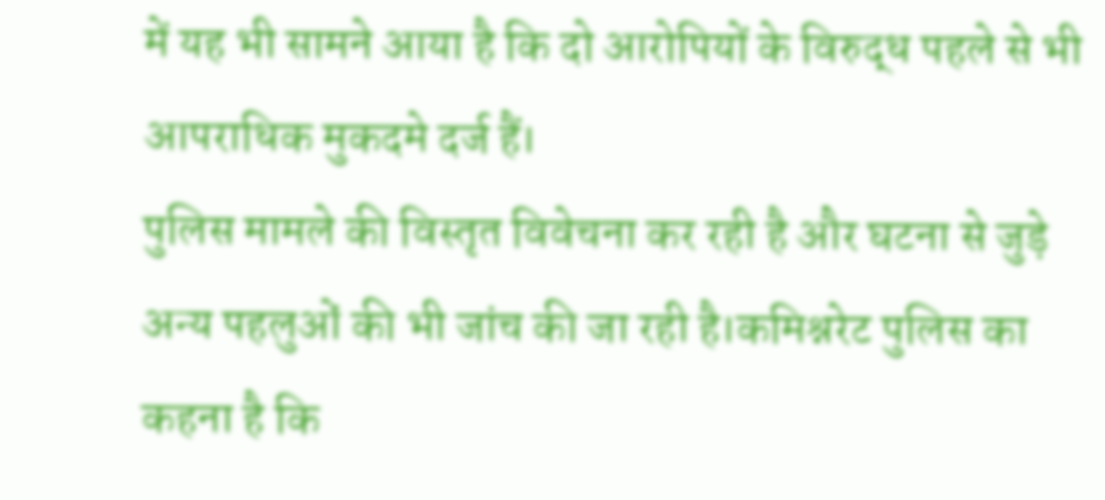में यह भी सामने आया है कि दो आरोपियों के विरुद्ध पहले से भी आपराधिक मुकदमे दर्ज हैं।
पुलिस मामले की विस्तृत विवेचना कर रही है और घटना से जुड़े अन्य पहलुओं की भी जांच की जा रही है।कमिश्नरेट पुलिस का कहना है कि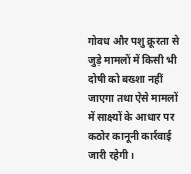गोवध और पशु क्रूरता से जुड़े मामलों में किसी भी दोषी को बख्शा नहीं जाएगा तथा ऐसे मामलों में साक्ष्यों के आधार पर कठोर कानूनी कार्रवाई जारी रहेगी।